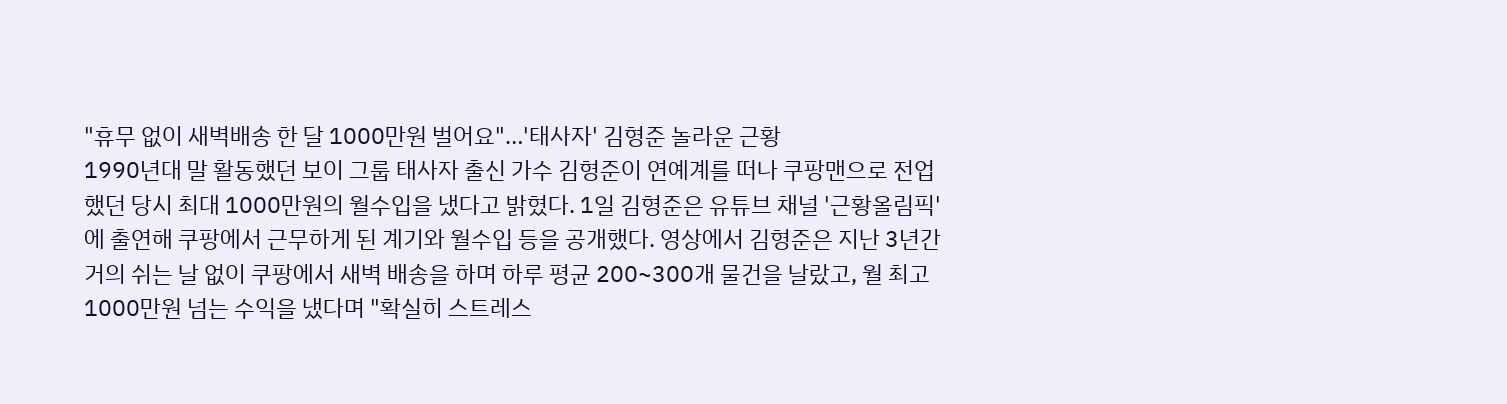"휴무 없이 새벽배송 한 달 1000만원 벌어요"…'태사자' 김형준 놀라운 근황
1990년대 말 활동했던 보이 그룹 태사자 출신 가수 김형준이 연예계를 떠나 쿠팡맨으로 전업했던 당시 최대 1000만원의 월수입을 냈다고 밝혔다. 1일 김형준은 유튜브 채널 '근황올림픽'에 출연해 쿠팡에서 근무하게 된 계기와 월수입 등을 공개했다. 영상에서 김형준은 지난 3년간 거의 쉬는 날 없이 쿠팡에서 새벽 배송을 하며 하루 평균 200~300개 물건을 날랐고, 월 최고 1000만원 넘는 수익을 냈다며 "확실히 스트레스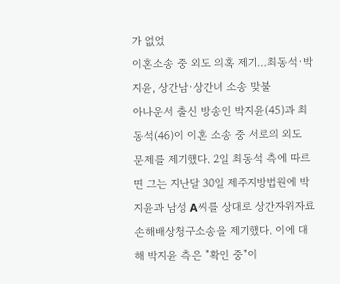가 없었
이혼소송 중 외도 의혹 제기…최동석·박지윤, 상간남·상간녀 소송 맞불
아나운서 출신 방송인 박지윤(45)과 최동석(46)이 이혼 소송 중 서로의 외도 문제를 제기했다. 2일 최동석 측에 따르면 그는 지난달 30일 제주지방법원에 박지윤과 남성 A씨를 상대로 상간자위자료 손해배상청구소송을 제기했다. 이에 대해 박지윤 측은 "확인 중"이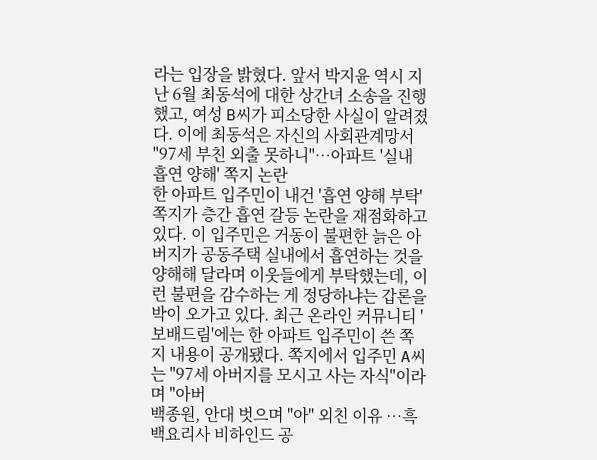라는 입장을 밝혔다. 앞서 박지윤 역시 지난 6월 최동석에 대한 상간녀 소송을 진행했고, 여성 B씨가 피소당한 사실이 알려졌다. 이에 최동석은 자신의 사회관계망서
"97세 부친 외출 못하니"…아파트 '실내 흡연 양해' 쪽지 논란
한 아파트 입주민이 내건 '흡연 양해 부탁' 쪽지가 층간 흡연 갈등 논란을 재점화하고 있다. 이 입주민은 거동이 불편한 늙은 아버지가 공동주택 실내에서 흡연하는 것을 양해해 달라며 이웃들에게 부탁했는데, 이런 불편을 감수하는 게 정당하냐는 갑론을박이 오가고 있다. 최근 온라인 커뮤니티 '보배드림'에는 한 아파트 입주민이 쓴 쪽지 내용이 공개됐다. 쪽지에서 입주민 A씨는 "97세 아버지를 모시고 사는 자식"이라며 "아버
백종원, 안대 벗으며 "아" 외친 이유 …흑백요리사 비하인드 공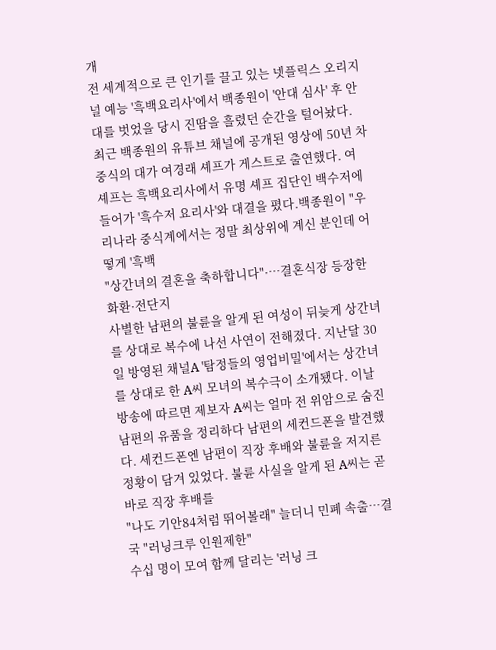개
전 세계적으로 큰 인기를 끌고 있는 넷플릭스 오리지널 예능 '흑백요리사'에서 백종원이 '안대 심사' 후 안대를 벗었을 당시 진땀을 흘렸던 순간을 털어놨다. 최근 백종원의 유튜브 채널에 공개된 영상에 50년 차 중식의 대가 여경래 셰프가 게스트로 출연했다. 여 셰프는 흑백요리사에서 유명 셰프 집단인 백수저에 들어가 '흑수저 요리사'와 대결을 폈다.백종원이 "우리나라 중식계에서는 정말 최상위에 계신 분인데 어떻게 '흑백
"상간녀의 결혼을 축하합니다"·…결혼식장 등장한 화환·전단지
사별한 남편의 불륜을 알게 된 여성이 뒤늦게 상간녀를 상대로 복수에 나선 사연이 전해졌다. 지난달 30일 방영된 채널A '탐정들의 영업비밀'에서는 상간녀를 상대로 한 A씨 모녀의 복수극이 소개됐다. 이날 방송에 따르면 제보자 A씨는 얼마 전 위암으로 숨진 남편의 유품을 정리하다 남편의 세컨드폰을 발견했다. 세컨드폰엔 남편이 직장 후배와 불륜을 저지른 정황이 담겨 있었다. 불륜 사실을 알게 된 A씨는 곧바로 직장 후배를
"나도 기안84처럼 뛰어볼래" 늘더니 민폐 속출…결국 "러닝크루 인원제한"
수십 명이 모여 함께 달리는 '러닝 크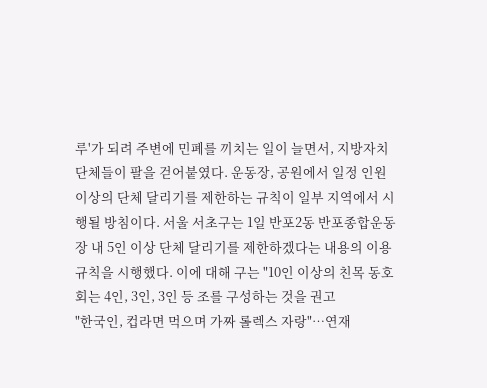루'가 되려 주변에 민폐를 끼치는 일이 늘면서, 지방자치단체들이 팔을 걷어붙였다. 운동장, 공원에서 일정 인원 이상의 단체 달리기를 제한하는 규칙이 일부 지역에서 시행될 방침이다. 서울 서초구는 1일 반포2동 반포종합운동장 내 5인 이상 단체 달리기를 제한하겠다는 내용의 이용규칙을 시행했다. 이에 대해 구는 "10인 이상의 친목 동호회는 4인, 3인, 3인 등 조를 구성하는 것을 권고
"한국인, 컵라면 먹으며 가짜 롤렉스 자랑"…연재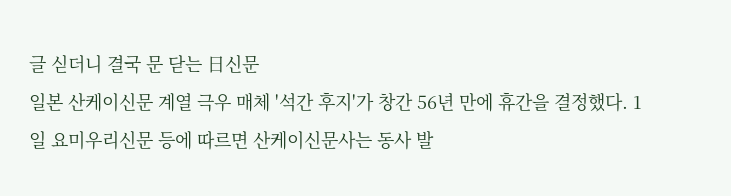글 싣더니 결국 문 닫는 日신문
일본 산케이신문 계열 극우 매체 '석간 후지'가 창간 56년 만에 휴간을 결정했다. 1일 요미우리신문 등에 따르면 산케이신문사는 동사 발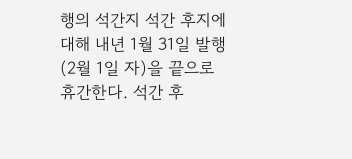행의 석간지 석간 후지에 대해 내년 1월 31일 발행(2월 1일 자)을 끝으로 휴간한다. 석간 후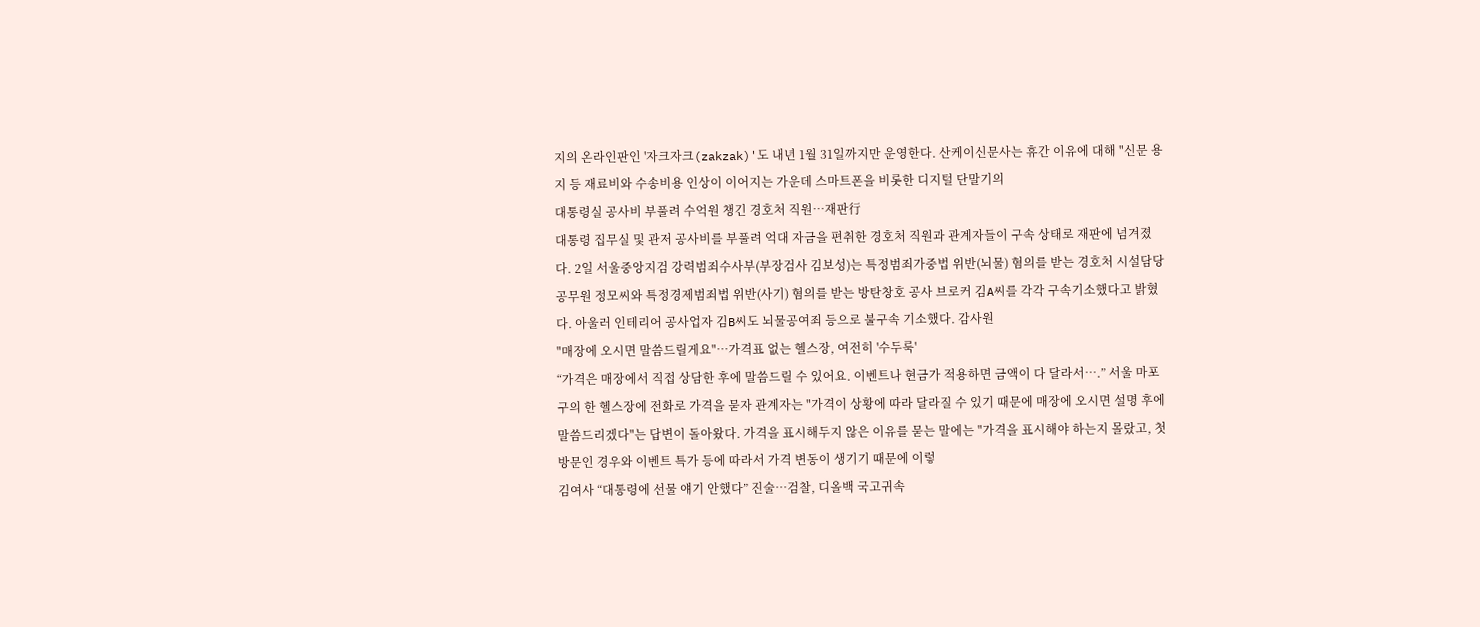지의 온라인판인 '자크자크(zakzak)'도 내년 1월 31일까지만 운영한다. 산케이신문사는 휴간 이유에 대해 "신문 용지 등 재료비와 수송비용 인상이 이어지는 가운데 스마트폰을 비롯한 디지털 단말기의
대통령실 공사비 부풀려 수억원 챙긴 경호처 직원…재판行
대통령 집무실 및 관저 공사비를 부풀려 억대 자금을 편취한 경호처 직원과 관계자들이 구속 상태로 재판에 넘겨졌다. 2일 서울중앙지검 강력범죄수사부(부장검사 김보성)는 특정범죄가중법 위반(뇌물) 혐의를 받는 경호처 시설담당 공무원 정모씨와 특정경제범죄법 위반(사기) 혐의를 받는 방탄창호 공사 브로커 김A씨를 각각 구속기소했다고 밝혔다. 아울러 인테리어 공사업자 김B씨도 뇌물공여죄 등으로 불구속 기소했다. 감사원
"매장에 오시면 말씀드릴게요"…가격표 없는 헬스장, 여전히 '수두룩'
“가격은 매장에서 직접 상담한 후에 말씀드릴 수 있어요. 이벤트나 현금가 적용하면 금액이 다 달라서….” 서울 마포구의 한 헬스장에 전화로 가격을 묻자 관계자는 "가격이 상황에 따라 달라질 수 있기 때문에 매장에 오시면 설명 후에 말씀드리겠다"는 답변이 돌아왔다. 가격을 표시해두지 않은 이유를 묻는 말에는 "가격을 표시해야 하는지 몰랐고, 첫 방문인 경우와 이벤트 특가 등에 따라서 가격 변동이 생기기 때문에 이렇
김여사 “대통령에 선물 얘기 안했다” 진술…검찰, 디올백 국고귀속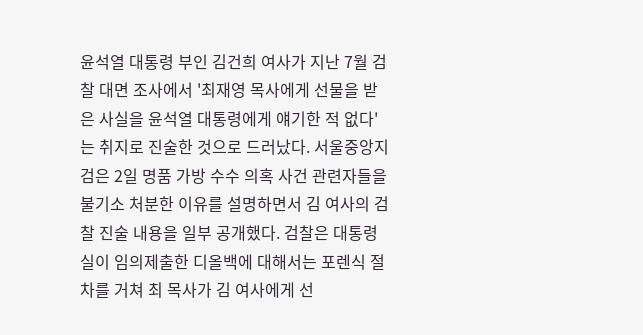윤석열 대통령 부인 김건희 여사가 지난 7월 검찰 대면 조사에서 '최재영 목사에게 선물을 받은 사실을 윤석열 대통령에게 얘기한 적 없다'는 취지로 진술한 것으로 드러났다. 서울중앙지검은 2일 명품 가방 수수 의혹 사건 관련자들을 불기소 처분한 이유를 설명하면서 김 여사의 검찰 진술 내용을 일부 공개했다. 검찰은 대통령실이 임의제출한 디올백에 대해서는 포렌식 절차를 거쳐 최 목사가 김 여사에게 선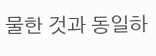물한 것과 동일하